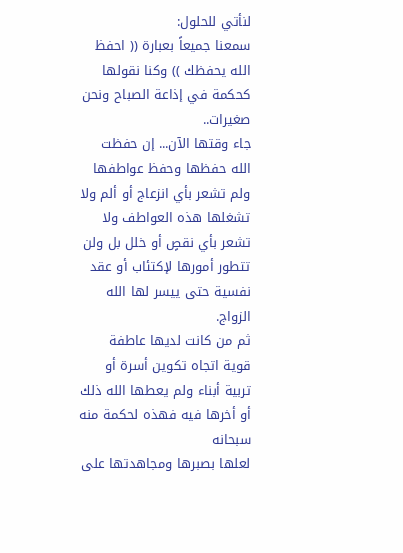لنأتي للحلول:
سمعنا جميعاً بعبارة (( احفظ الله يحفظك )) وكنا نقولها كحكمة في إذاعة الصباح ونحن صغيرات..
جاء وقتها الآن... إن حفظت الله حفظها وحفظ عواطفها ولم تشعر بأي انزعاج أو ألم ولا تشغلها هذه العواطف ولا تشعر بأي نقصٍ أو خلل بل ولن تتطور أمورها لإكتئاب أو عقد نفسية حتى ييسر لها الله الزواج.
ثم من كانت لديها عاطفة قوية اتجاه تكوين أسرة أو تربية أبناء ولم يعطها الله ذلك أو أخرها فيه فهذه لحكمة منه سبحانه
لعلها بصبرها ومجاهدتها على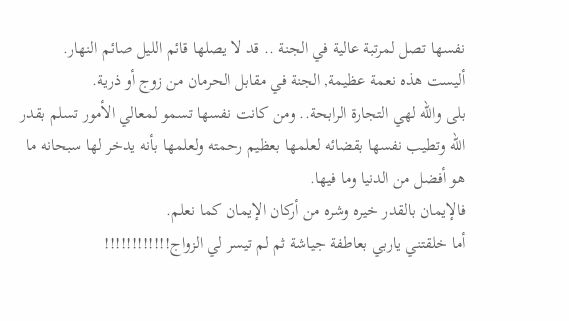نفسها تصل لمرتبة عالية في الجنة .. قد لا يصلها قائم الليل صائم النهار.
أليست هذه نعمة عظيمة, الجنة في مقابل الحرمان من زوج أو ذرية.
بلى والله لهي التجارة الرابحة.. ومن كانت نفسها تسمو لمعالي الأمور تسلم بقدر الله وتطيب نفسها بقضائه لعلمها بعظيم رحمته ولعلمها بأنه يدخر لها سبحانه ما هو أفضل من الدنيا وما فيها.
فالإيمان بالقدر خيره وشره من أركان الإيمان كما نعلم.
أما خلقتني ياربي بعاطفة جياشة ثم لم تيسر لي الزواج!!!!!!!!!!!!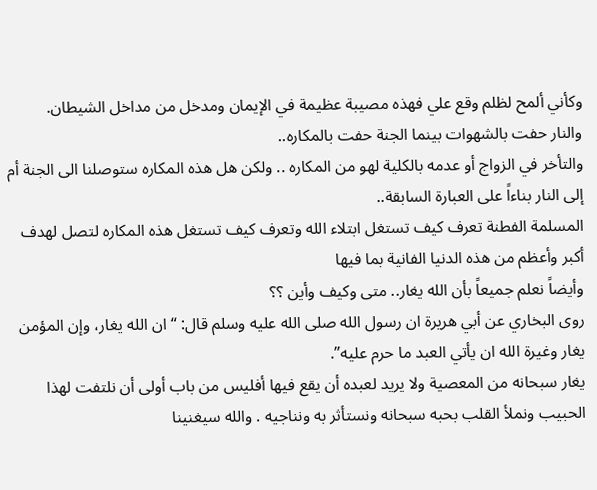وكأني ألمح لظلم وقع علي فهذه مصيبة عظيمة في الإيمان ومدخل من مداخل الشيطان.
والنار حفت بالشهوات بينما الجنة حفت بالمكاره..
والتأخر في الزواج أو عدمه بالكلية لهو من المكاره .. ولكن هل هذه المكاره ستوصلنا الى الجنة أم إلى النار بناءاً على العبارة السابقة..
المسلمة الفطنة تعرف كيف تستغل ابتلاء الله وتعرف كيف تستغل هذه المكاره لتصل لهدف أكبر وأعظم من هذه الدنيا الفانية بما فيها
وأيضاً نعلم جميعاً بأن الله يغار.. متى وكيف وأين ؟؟
روى البخاري عن أبي هريرة ان رسول الله صلى الله عليه وسلم قال: “ان الله يغار، وإن المؤمن يغار وغيرة الله ان يأتي العبد ما حرم عليه”.
يغار سبحانه من المعصية ولا يريد لعبده أن يقع فيها أفليس من باب أولى أن نلتفت لهذا الحبيب ونملأ القلب بحبه سبحانه ونستأثر به ونناجيه . والله سيغنينا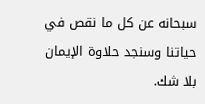سبحانه عن كل ما نقص في حياتنا وسنجد حلاوة الإيمان بلا شك.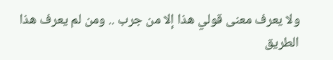ولا يعرف معنى قولي هذا إلا من جرب .. ومن لم يعرف هذا الطريق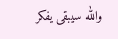والله سيبقى يفكر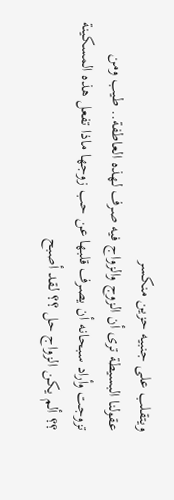ويتقلب على جنبيه حزين منكسر
عقولنا البسيطة ترى أن الزوج والزواج فيه صرف لهذه العاطفة.. طيب ومن تزوجت وأراد سبحانه أن يصرف قلبها عن حب زوجها ماذا تفعل هذه المسكينة ؟؟ ألم يكن الزواج حل ؟؟ لقد أصبح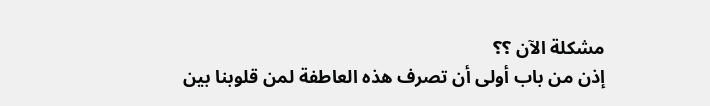مشكلة الآن ؟؟
إذن من باب أولى أن تصرف هذه العاطفة لمن قلوبنا بين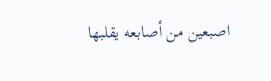اصبعين من أصابعه يقلبها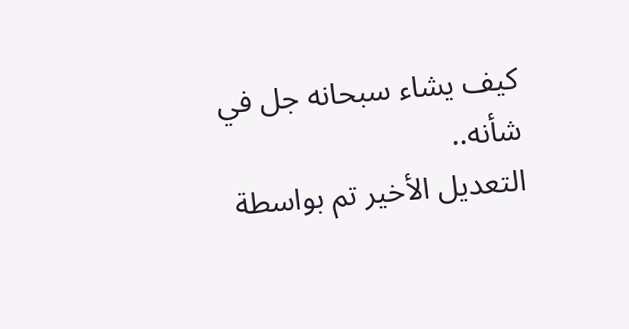كيف يشاء سبحانه جل في شأنه..
التعديل الأخير تم بواسطة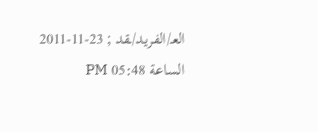العـ/الفريد/ـقد ; 23-11-2011 الساعة 05:48 PM